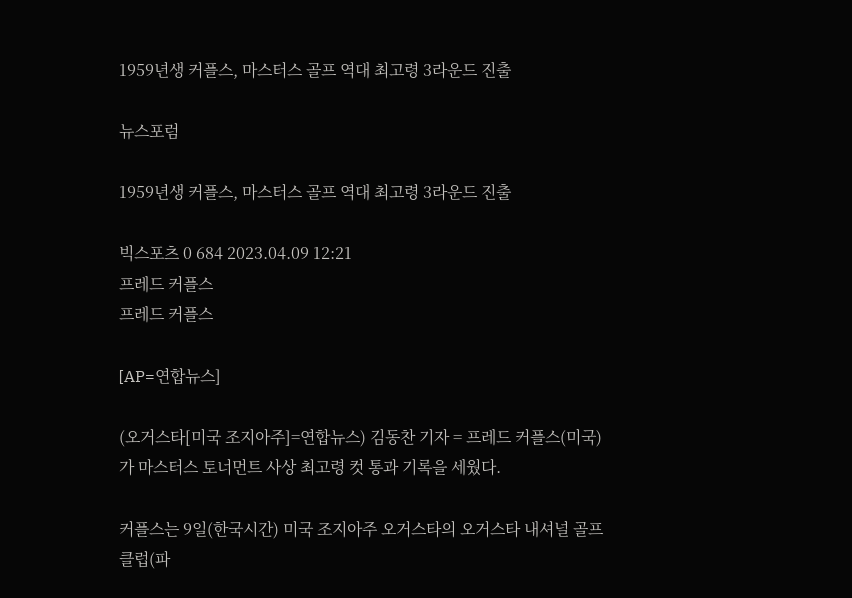1959년생 커플스, 마스터스 골프 역대 최고령 3라운드 진출

뉴스포럼

1959년생 커플스, 마스터스 골프 역대 최고령 3라운드 진출

빅스포츠 0 684 2023.04.09 12:21
프레드 커플스
프레드 커플스

[AP=연합뉴스]

(오거스타[미국 조지아주]=연합뉴스) 김동찬 기자 = 프레드 커플스(미국)가 마스터스 토너먼트 사상 최고령 컷 통과 기록을 세웠다.

커플스는 9일(한국시간) 미국 조지아주 오거스타의 오거스타 내셔널 골프클럽(파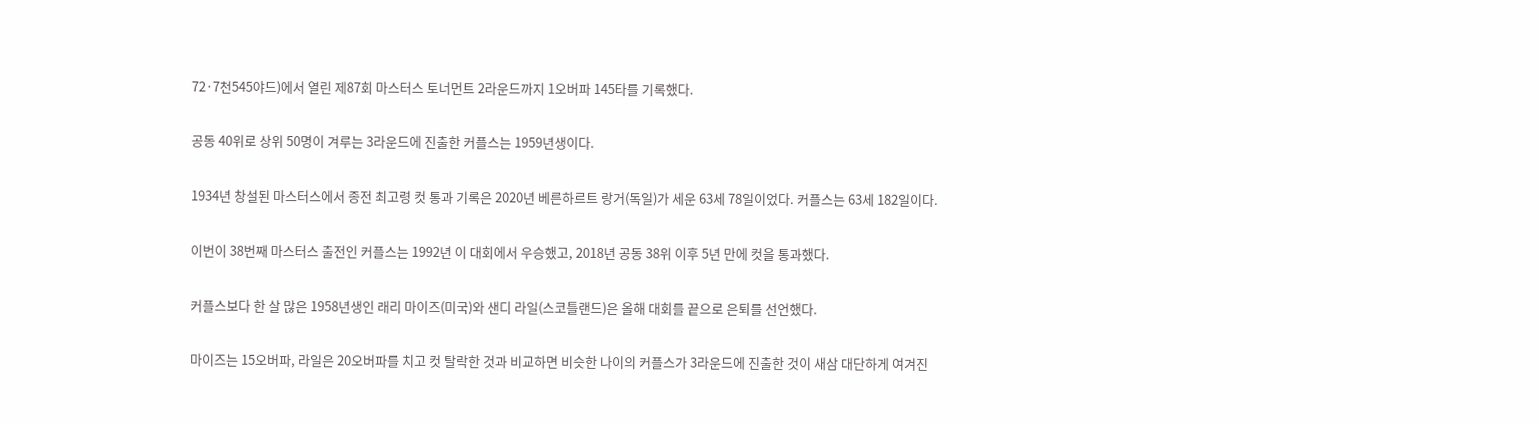72·7천545야드)에서 열린 제87회 마스터스 토너먼트 2라운드까지 1오버파 145타를 기록했다.

공동 40위로 상위 50명이 겨루는 3라운드에 진출한 커플스는 1959년생이다.

1934년 창설된 마스터스에서 종전 최고령 컷 통과 기록은 2020년 베른하르트 랑거(독일)가 세운 63세 78일이었다. 커플스는 63세 182일이다.

이번이 38번째 마스터스 출전인 커플스는 1992년 이 대회에서 우승했고, 2018년 공동 38위 이후 5년 만에 컷을 통과했다.

커플스보다 한 살 많은 1958년생인 래리 마이즈(미국)와 샌디 라일(스코틀랜드)은 올해 대회를 끝으로 은퇴를 선언했다.

마이즈는 15오버파, 라일은 20오버파를 치고 컷 탈락한 것과 비교하면 비슷한 나이의 커플스가 3라운드에 진출한 것이 새삼 대단하게 여겨진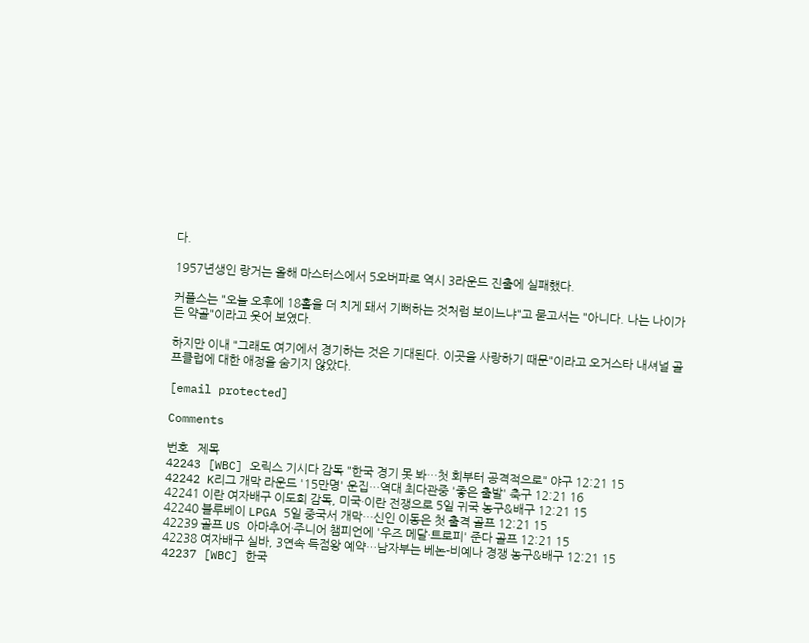다.

1957년생인 랑거는 올해 마스터스에서 5오버파로 역시 3라운드 진출에 실패했다.

커플스는 "오늘 오후에 18홀을 더 치게 돼서 기뻐하는 것처럼 보이느냐"고 묻고서는 "아니다. 나는 나이가 든 약골"이라고 웃어 보였다.

하지만 이내 "그래도 여기에서 경기하는 것은 기대된다. 이곳을 사랑하기 때문"이라고 오거스타 내셔널 골프클럽에 대한 애정을 숨기지 않았다.

[email protected]

Comments

번호   제목
42243 [WBC] 오릭스 기시다 감독 "한국 경기 못 봐…첫 회부터 공격적으로" 야구 12:21 15
42242 K리그 개막 라운드 '15만명' 운집…역대 최다관중 '좋은 출발' 축구 12:21 16
42241 이란 여자배구 이도희 감독, 미국·이란 전쟁으로 5일 귀국 농구&배구 12:21 15
42240 블루베이 LPGA 5일 중국서 개막…신인 이동은 첫 출격 골프 12:21 15
42239 골프 US 아마추어·주니어 챔피언에 '우즈 메달·트로피' 준다 골프 12:21 15
42238 여자배구 실바, 3연속 득점왕 예약…남자부는 베논-비예나 경쟁 농구&배구 12:21 15
42237 [WBC] 한국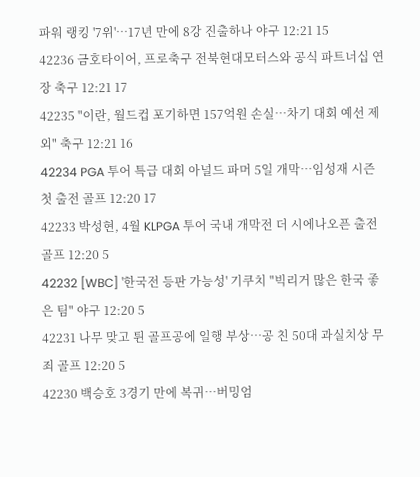파워 랭킹 '7위'…17년 만에 8강 진출하나 야구 12:21 15
42236 금호타이어, 프로축구 전북현대모터스와 공식 파트너십 연장 축구 12:21 17
42235 "이란, 월드컵 포기하면 157억원 손실…차기 대회 예선 제외" 축구 12:21 16
42234 PGA 투어 특급 대회 아널드 파머 5일 개막…임성재 시즌 첫 출전 골프 12:20 17
42233 박성현, 4월 KLPGA 투어 국내 개막전 더 시에나오픈 출전 골프 12:20 5
42232 [WBC] '한국전 등판 가능성' 기쿠치 "빅리거 많은 한국 좋은 팀" 야구 12:20 5
42231 나무 맞고 튄 골프공에 일행 부상…공 친 50대 과실치상 무죄 골프 12:20 5
42230 백승호 3경기 만에 복귀…버밍엄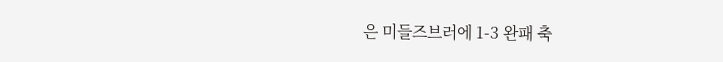은 미들즈브러에 1-3 완패 축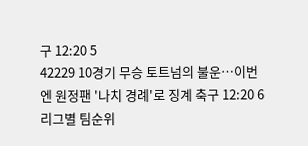구 12:20 5
42229 10경기 무승 토트넘의 불운…이번엔 원정팬 '나치 경례'로 징계 축구 12:20 6
리그별 팀순위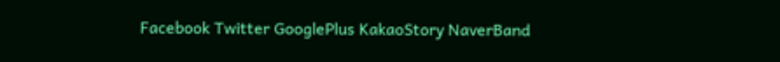Facebook Twitter GooglePlus KakaoStory NaverBand